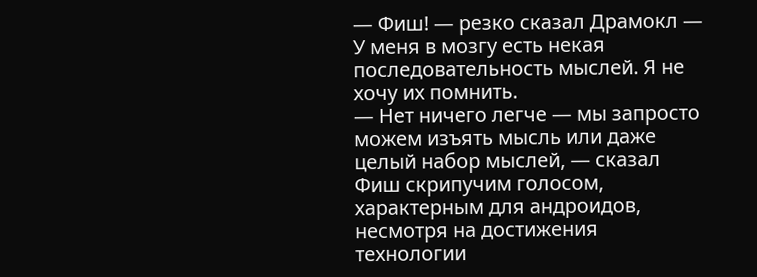— Фиш! — резко сказал Драмокл — У меня в мозгу есть некая последовательность мыслей. Я не хочу их помнить.
— Нет ничего легче — мы запросто можем изъять мысль или даже целый набор мыслей, — сказал Фиш скрипучим голосом, характерным для андроидов, несмотря на достижения технологии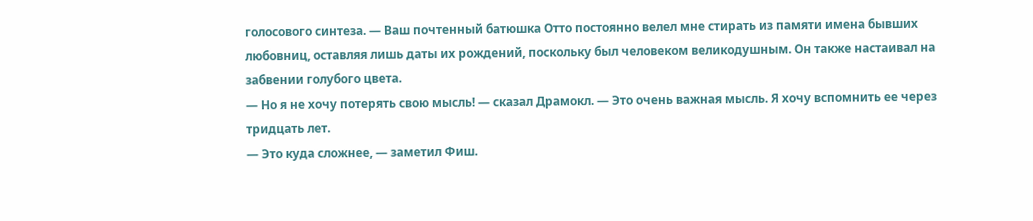голосового синтеза. — Ваш почтенный батюшка Отто постоянно велел мне стирать из памяти имена бывших любовниц, оставляя лишь даты их рождений, поскольку был человеком великодушным. Он также настаивал на забвении голубого цвета.
— Но я не хочу потерять свою мысль! — сказал Драмокл. — Это очень важная мысль. Я хочу вспомнить ее через тридцать лет.
— Это куда сложнее, — заметил Фиш.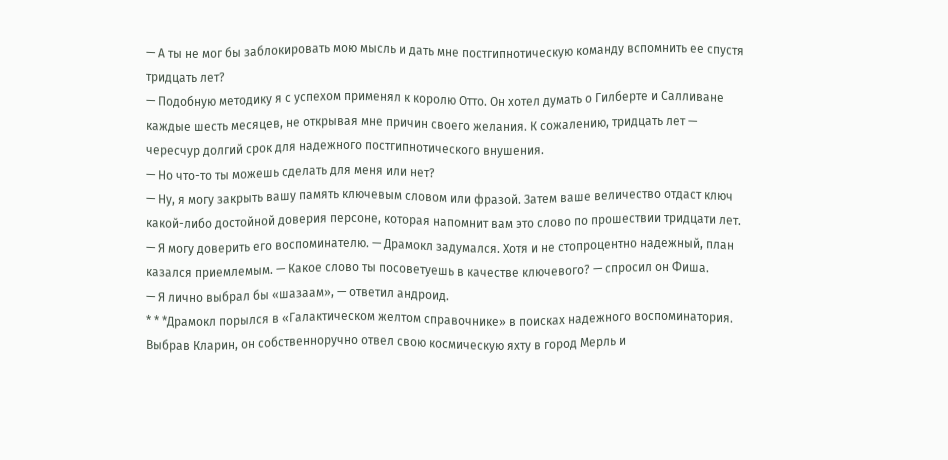— А ты не мог бы заблокировать мою мысль и дать мне постгипнотическую команду вспомнить ее спустя тридцать лет?
— Подобную методику я с успехом применял к королю Отто. Он хотел думать о Гилберте и Салливане каждые шесть месяцев, не открывая мне причин своего желания. К сожалению, тридцать лет — чересчур долгий срок для надежного постгипнотического внушения.
— Но что-то ты можешь сделать для меня или нет?
— Ну, я могу закрыть вашу память ключевым словом или фразой. Затем ваше величество отдаст ключ какой-либо достойной доверия персоне, которая напомнит вам это слово по прошествии тридцати лет.
— Я могу доверить его воспоминателю. — Драмокл задумался. Хотя и не стопроцентно надежный, план казался приемлемым. — Какое слово ты посоветуешь в качестве ключевого? — спросил он Фиша.
— Я лично выбрал бы «шазаам», — ответил андроид.
* * *Драмокл порылся в «Галактическом желтом справочнике» в поисках надежного воспоминатория. Выбрав Кларин, он собственноручно отвел свою космическую яхту в город Мерль и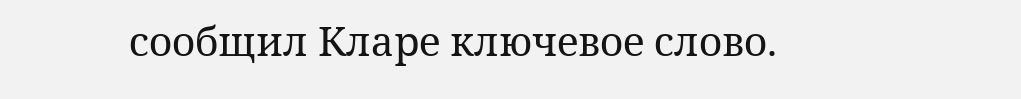сообщил Кларе ключевое слово.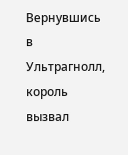Вернувшись в Ультрагнолл, король вызвал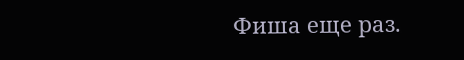Фиша еще раз.